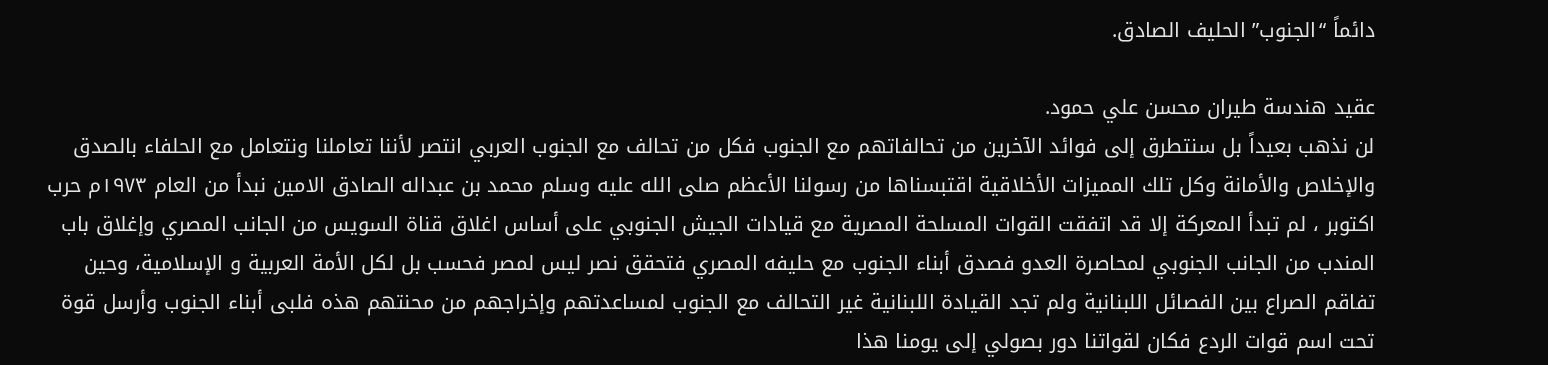دائماً “الجنوب” الحليف الصادق.

عقيد هندسة طيران محسن علي حمود.
لن نذهب بعيداً بل سنتطرق إلى فوائد الآخرين من تحالفاتهم مع الجنوب فكل من تحالف مع الجنوب العربي انتصر لأننا تعاملنا ونتعامل مع الحلفاء بالصدق والإخلاص والأمانة وكل تلك المميزات الأخلاقية اقتبسناها من رسولنا الأعظم صلى الله عليه وسلم محمد بن عبداله الصادق الامين نبدأ من العام ١٩٧٣م حرب اكتوبر ، لم تبدأ المعركة إلا قد اتفقت القوات المسلحة المصرية مع قيادات الجيش الجنوبي على أساس اغلاق قناة السويس من الجانب المصري وإغلاق باب المندب من الجانب الجنوبي لمحاصرة العدو فصدق أبناء الجنوب مع حليفه المصري فتحقق نصر ليس لمصر فحسب بل لكل الأمة العربية و الإسلامية، وحين تفاقم الصراع بين الفصائل اللبنانية ولم تجد القيادة اللبنانية غير التحالف مع الجنوب لمساعدتهم وإخراجهم من محنتهم هذه فلبى أبناء الجنوب وأرسل قوة تحت اسم قوات الردع فكان لقواتنا دور بصولي إلى يومنا هذا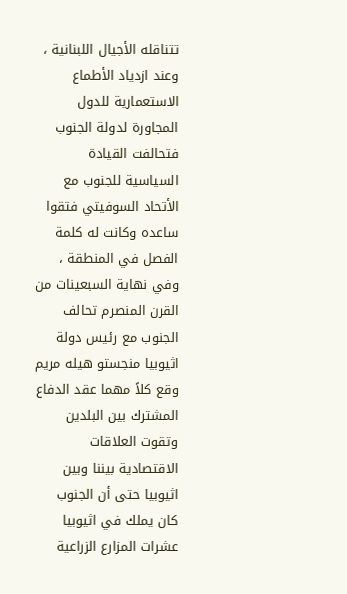تتناقله الأجيال اللبنانية ، وعند ازدياد الأطماع الاستعمارية للدول المجاورة لدولة الجنوب فتحالفت القيادة السياسية للجنوب مع الأتحاد السوفيتي فتقوا ساعده وكانت له كلمة الفصل في المنطقة ، وفي نهاية السبعينات من القرن المنصرم تحالف الجنوب مع رئيس دولة اثيوبيا منجستو هيله مريم وقع كلاً مهما عقد الدفاع المشترك بين البلدين وتقوت العلاقات الاقتصادية بيننا وبين اثيوبيا حتى أن الجنوب كان يملك في اثيوبيا عشرات المزارع الزراعية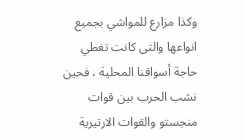وكذا مزارع للمواشي بجميع انواعها والتى كانت تغطي حاجة أسواقنا المحلية ، فحين نشب الحرب بين قوات منجستو والقوات الارتيرية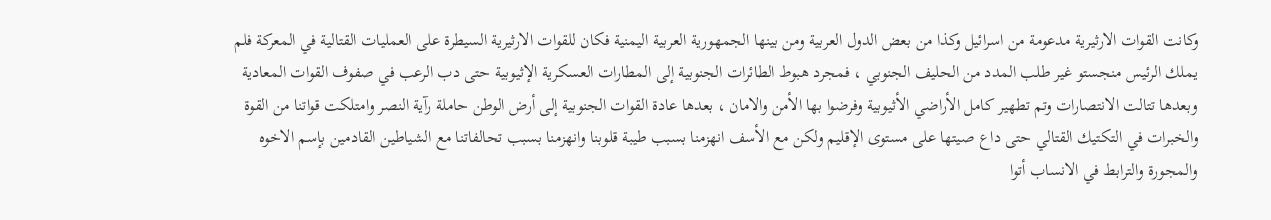وكانت القوات الارثيرية مدعومة من اسرائيل وكذا من بعض الدول العربية ومن بينها الجمهورية العربية اليمنية فكان للقوات الارثيرية السيطرة على العمليات القتالية في المعركة فلم يملك الرئيس منجستو غير طلب المدد من الحليف الجنوبي ، فمجرد هبوط الطائرات الجنوبية إلى المطارات العسكرية الإثيوبية حتى دب الرعب في صفوف القوات المعادية وبعدها تتالت الانتصارات وتم تطهير كامل الأراضي الأثيوبية وفرضوا بها الأمن والامان ، بعدها عادة القوات الجنوبية إلى أرض الوطن حاملة رآية النصر وامتلكت قواتنا من القوة والخبرات في التكتيك القتالي حتى داع صيتها على مستوى الإقليم ولكن مع الأسف انهزمنا بسبب طيبة قلوبنا وانهزمنا بسبب تحالفاتنا مع الشياطين القادمين بإسم الاخوه والمجورة والترابط في الانساب أتوا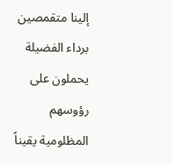إلينا متقمصين برداء الفضيلة يحملون على رؤوسهم المظلومية يقيناً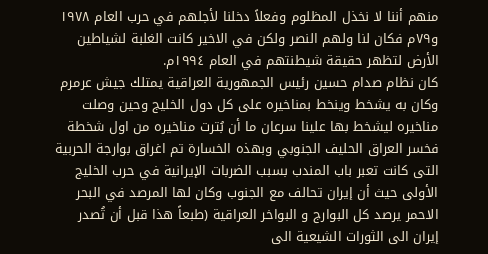منهم أننا لا نخذل المظلوم وفعلاً دخلنا لأجلهم في حرب العام ١٩٧٨ و٧٩م فكان لنا ولهم النصر ولكن في الاخير كانت الغلبة لشياطين الأرض لتظهر حقيقة شيطنتهم في العام ١٩٩٤م.
كان نظام صدام حسين رئيس الجمهورية العراقية يمتلك جيش عرمرم وكان به يشخط وينخط بمناخيره على كل دول الخليج وحين وصلت مناخيره ليشخط بها علينا سرعان ما أن بُترت مناخيره من اول شخطة فخسر العراق الحليف الجنوبي وبهذه الخسارة تم اغراق بوارجة الحربية التى كانت تعبر باب المندب بسبب الضربات الإيرانية في حرب الخليج الأولى حيث أن إيران تحالف مع الجنوب وكان لها المرصد في البحر الاحمر يرصد كل البوارج و البواخر العراقية (طبعاً هذا قبل أن تُصدر إيران الى الثورات الشيعية الى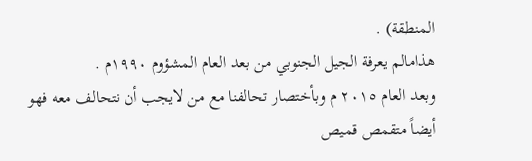المنطقة) .
هذامالم يعرفة الجيل الجنوبي من بعد العام المشؤوم ١٩٩٠م .
وبعد العام ٢٠١٥ م وبأختصار تحالفنا مع من لايجب أن نتحالف معه فهو أيضاً متقمص قميص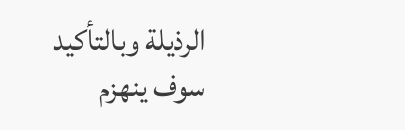الرذيلة وبالتأكيد سوف ينهزم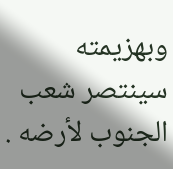وبهزيمته سينتصر شعب الجنوب لأرضه .